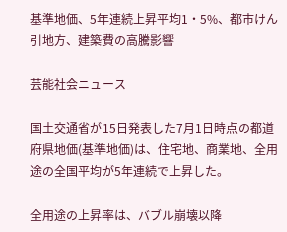基準地価、5年連続上昇平均1・5%、都市けん引地方、建築費の高騰影響

芸能社会ニュース

国土交通省が15日発表した7月1日時点の都道府県地価(基準地価)は、住宅地、商業地、全用途の全国平均が5年連続で上昇した。

全用途の上昇率は、バブル崩壊以降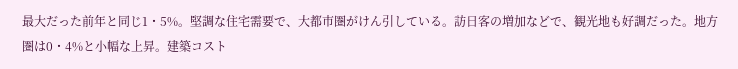最大だった前年と同じ1・5%。堅調な住宅需要で、大都市圏がけん引している。訪日客の増加などで、観光地も好調だった。地方圏は0・4%と小幅な上昇。建築コスト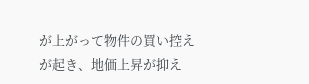が上がって物件の買い控えが起き、地価上昇が抑え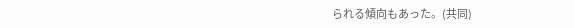られる傾向もあった。(共同)